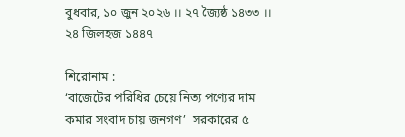বুধবার, ১০ জুন ২০২৬ ।। ২৭ জ্যৈষ্ঠ ১৪৩৩ ।। ২৪ জিলহজ ১৪৪৭

শিরোনাম :
‘বাজেটের পরিধির চেয়ে নিত্য পণ্যের দাম কমার সংবাদ চায় জনগণ’  সরকারের ৫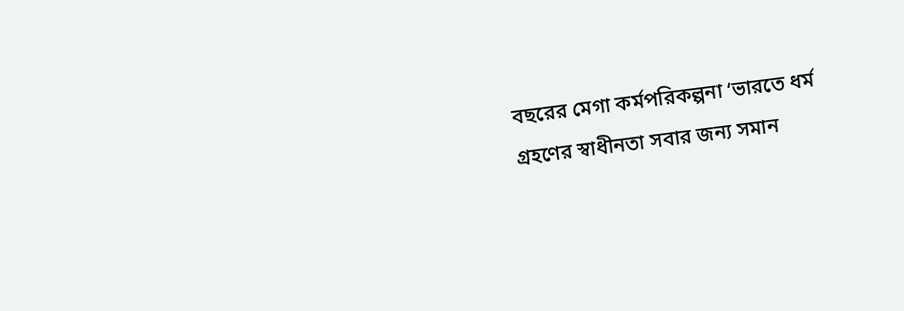বছরের মেগা কর্মপরিকল্পনা ‘ভারতে ধর্ম গ্রহণের স্বাধীনতা সবার জন্য সমান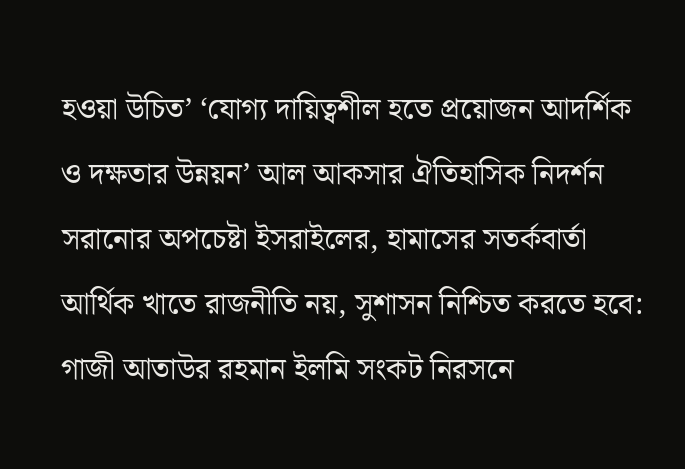হওয়া উচিত’ ‘যোগ্য দায়িত্বশীল হতে প্রয়োজন আদর্শিক ও দক্ষতার উন্নয়ন’ আল আকসার ঐতিহাসিক নিদর্শন সরানোর অপচেষ্টা ইসরাইলের, হামাসের সতর্কবার্তা আর্থিক খাতে রাজনীতি নয়, সুশাসন নিশ্চিত করতে হবে: গাজী আতাউর রহমান ইলমি সংকট নিরসনে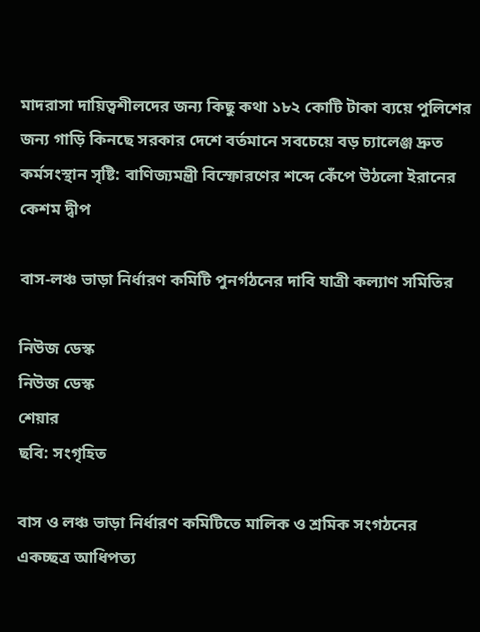মাদরাসা দায়িত্বশীলদের জন্য কিছু কথা ১৮২ কোটি টাকা ব্যয়ে পুলিশের জন্য গাড়ি কিনছে সরকার দেশে বর্তমানে সবচেয়ে বড় চ্যালেঞ্জ দ্রুত কর্মসংস্থান সৃষ্টি: বাণিজ্যমন্ত্রী বিস্ফোরণের শব্দে কেঁপে উঠলো ইরানের কেশম দ্বীপ

বাস-লঞ্চ ভাড়া নির্ধারণ কমিটি পুনর্গঠনের দাবি যাত্রী কল্যাণ সমিতির

নিউজ ডেস্ক
নিউজ ডেস্ক
শেয়ার
ছবি: সংগৃহিত

বাস ও লঞ্চ ভাড়া নির্ধারণ কমিটিতে মালিক ও শ্রমিক সংগঠনের একচ্ছত্র আধিপত্য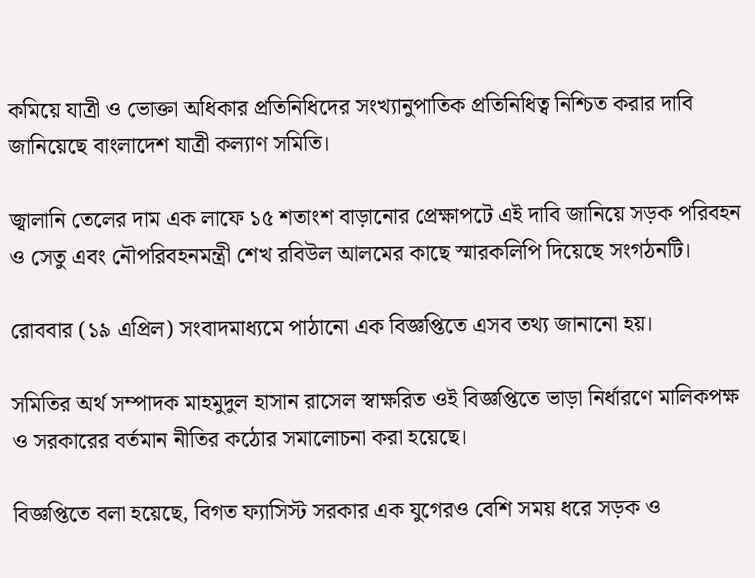কমিয়ে যাত্রী ও ভোক্তা অধিকার প্রতিনিধিদের সংখ্যানুপাতিক প্রতিনিধিত্ব নিশ্চিত করার দাবি জানিয়েছে বাংলাদেশ যাত্রী কল্যাণ সমিতি।

জ্বালানি তেলের দাম এক লাফে ১৫ শতাংশ বাড়ানোর প্রেক্ষাপটে এই দাবি জানিয়ে সড়ক পরিবহন ও সেতু এবং নৌপরিবহনমন্ত্রী শেখ রবিউল আলমের কাছে স্মারকলিপি দিয়েছে সংগঠনটি।

রোববার (১৯ এপ্রিল) সংবাদমাধ্যমে পাঠানো এক বিজ্ঞপ্তিতে এসব তথ্য জানানো হয়।

সমিতির অর্থ সম্পাদক মাহমুদুল হাসান রাসেল স্বাক্ষরিত ওই বিজ্ঞপ্তিতে ভাড়া নির্ধারণে মালিকপক্ষ ও সরকারের বর্তমান নীতির কঠোর সমালোচনা করা হয়েছে।

বিজ্ঞপ্তিতে বলা হয়েছে, বিগত ফ্যাসিস্ট সরকার এক যুগেরও বেশি সময় ধরে সড়ক ও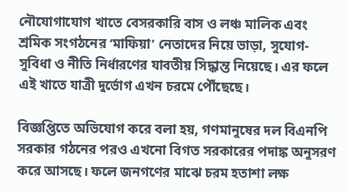নৌযোগাযোগ খাতে বেসরকারি বাস ও লঞ্চ মালিক এবং শ্রমিক সংগঠনের ‘মাফিয়া’ নেতাদের নিয়ে ভাড়া, সুযোগ-সুবিধা ও নীতি নির্ধারণের যাবতীয় সিদ্ধান্ত নিয়েছে। এর ফলে এই খাতে যাত্রী দুর্ভোগ এখন চরমে পৌঁছেছে।

বিজ্ঞপ্তিতে অভিযোগ করে বলা হয়, গণমানুষের দল বিএনপি সরকার গঠনের পরও এখনো বিগত সরকারের পদাঙ্ক অনুসরণ করে আসছে। ফলে জনগণের মাঝে চরম হতাশা লক্ষ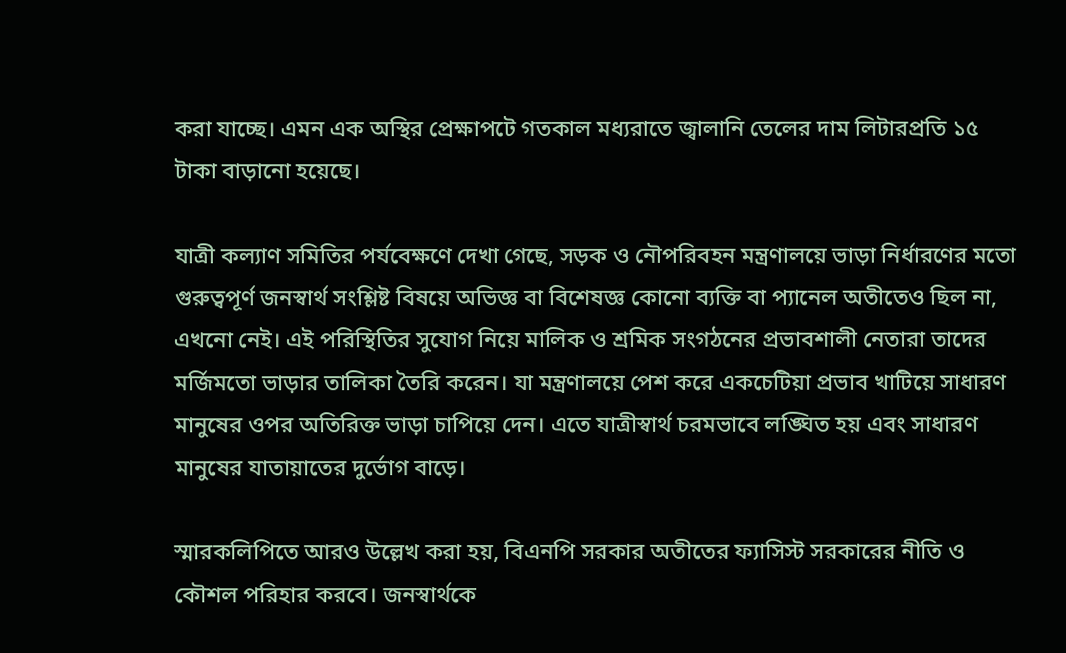করা যাচ্ছে। এমন এক অস্থির প্রেক্ষাপটে গতকাল মধ্যরাতে জ্বালানি তেলের দাম লিটারপ্রতি ১৫ টাকা বাড়ানো হয়েছে।

যাত্রী কল্যাণ সমিতির পর্যবেক্ষণে দেখা গেছে, সড়ক ও নৌপরিবহন মন্ত্রণালয়ে ভাড়া নির্ধারণের মতো গুরুত্বপূর্ণ জনস্বার্থ সংশ্লিষ্ট বিষয়ে অভিজ্ঞ বা বিশেষজ্ঞ কোনো ব্যক্তি বা প্যানেল অতীতেও ছিল না, এখনো নেই। এই পরিস্থিতির সুযোগ নিয়ে মালিক ও শ্রমিক সংগঠনের প্রভাবশালী নেতারা তাদের মর্জিমতো ভাড়ার তালিকা তৈরি করেন। যা মন্ত্রণালয়ে পেশ করে একচেটিয়া প্রভাব খাটিয়ে সাধারণ মানুষের ওপর অতিরিক্ত ভাড়া চাপিয়ে দেন। এতে যাত্রীস্বার্থ চরমভাবে লঙ্ঘিত হয় এবং সাধারণ মানুষের যাতায়াতের দুর্ভোগ বাড়ে।

স্মারকলিপিতে আরও উল্লেখ করা হয়, বিএনপি সরকার অতীতের ফ্যাসিস্ট সরকারের নীতি ও কৌশল পরিহার করবে। জনস্বার্থকে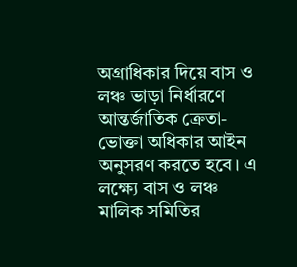অগ্রাধিকার দিয়ে বাস ও লঞ্চ ভাড়া নির্ধারণে আন্তর্জাতিক ক্রেতা-ভোক্তা অধিকার আইন অনুসরণ করতে হবে। এ লক্ষ্যে বাস ও লঞ্চ মালিক সমিতির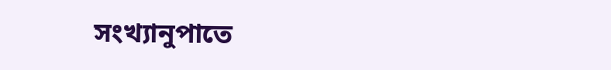সংখ্যানুপাতে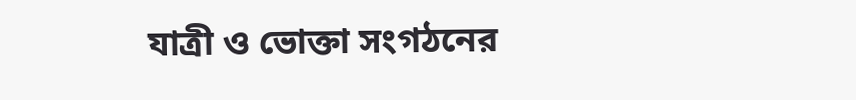যাত্রী ও ভোক্তা সংগঠনের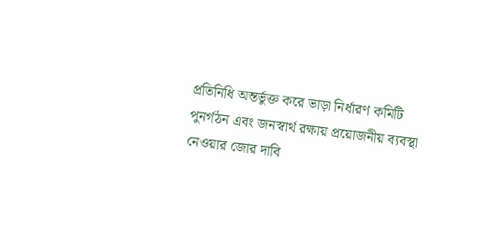প্রতিনিধি অন্তর্ভুক্ত করে ভাড়া নির্ধারণ কমিটি পুনর্গঠন এবং জনস্বার্থ রক্ষায় প্রয়োজনীয় ব্যবস্থা নেওয়ার জোর দাবি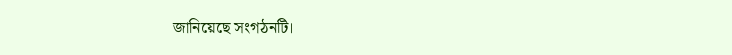জানিয়েছে সংগঠনটি।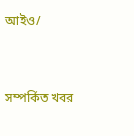আইও/


সম্পর্কিত খবর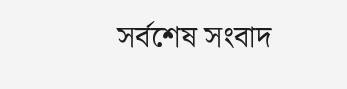সর্বশেষ সংবাদ